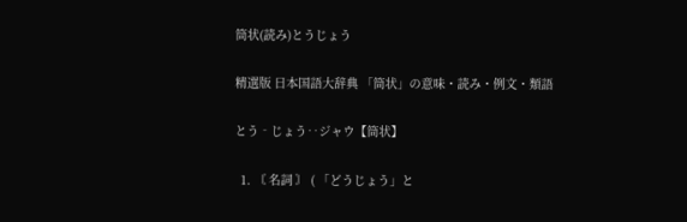筒状(読み)とうじょう

精選版 日本国語大辞典 「筒状」の意味・読み・例文・類語

とう‐じょう‥ジャウ【筒状】

  1. 〘 名詞 〙 ( 「どうじょう」と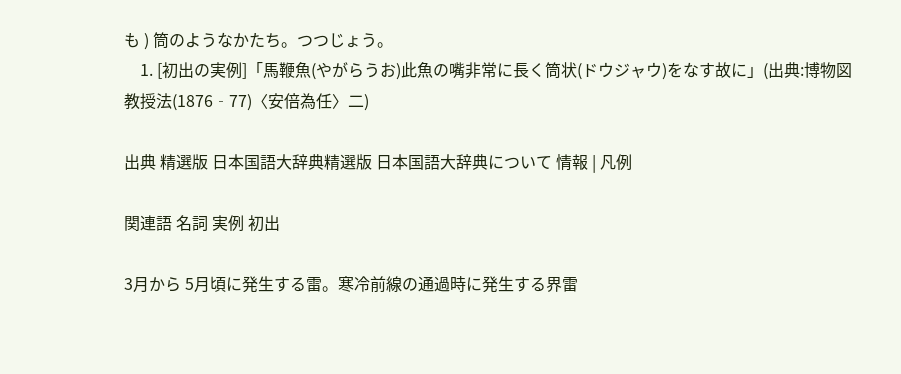も ) 筒のようなかたち。つつじょう。
    1. [初出の実例]「馬鞭魚(やがらうお)此魚の嘴非常に長く筒状(ドウジャウ)をなす故に」(出典:博物図教授法(1876‐77)〈安倍為任〉二)

出典 精選版 日本国語大辞典精選版 日本国語大辞典について 情報 | 凡例

関連語 名詞 実例 初出

3月から 5月頃に発生する雷。寒冷前線の通過時に発生する界雷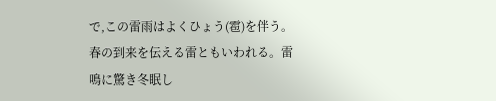で,この雷雨はよくひょう(雹)を伴う。春の到来を伝える雷ともいわれる。雷鳴に驚き冬眠し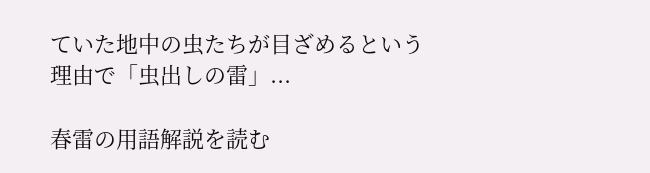ていた地中の虫たちが目ざめるという理由で「虫出しの雷」...

春雷の用語解説を読む